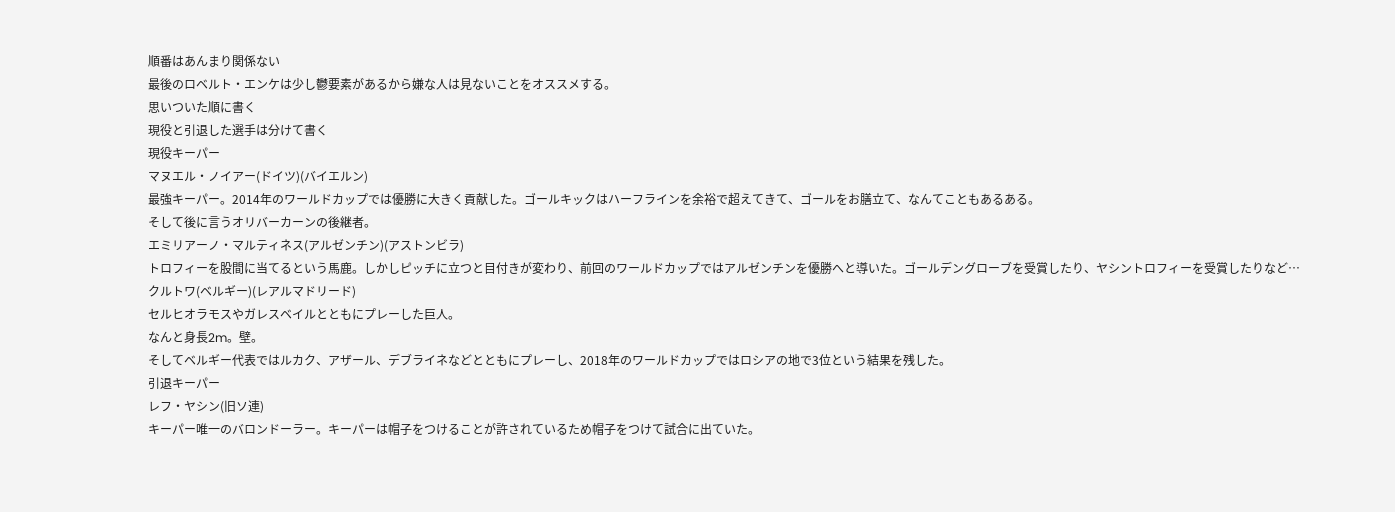順番はあんまり関係ない
最後のロベルト・エンケは少し鬱要素があるから嫌な人は見ないことをオススメする。
思いついた順に書く
現役と引退した選手は分けて書く
現役キーパー
マヌエル・ノイアー(ドイツ)(バイエルン)
最強キーパー。2014年のワールドカップでは優勝に大きく貢献した。ゴールキックはハーフラインを余裕で超えてきて、ゴールをお膳立て、なんてこともあるある。
そして後に言うオリバーカーンの後継者。
エミリアーノ・マルティネス(アルゼンチン)(アストンビラ)
トロフィーを股間に当てるという馬鹿。しかしピッチに立つと目付きが変わり、前回のワールドカップではアルゼンチンを優勝へと導いた。ゴールデングローブを受賞したり、ヤシントロフィーを受賞したりなど…
クルトワ(ベルギー)(レアルマドリード)
セルヒオラモスやガレスベイルとともにプレーした巨人。
なんと身長2m。壁。
そしてベルギー代表ではルカク、アザール、デブライネなどとともにプレーし、2018年のワールドカップではロシアの地で3位という結果を残した。
引退キーパー
レフ・ヤシン(旧ソ連)
キーパー唯一のバロンドーラー。キーパーは帽子をつけることが許されているため帽子をつけて試合に出ていた。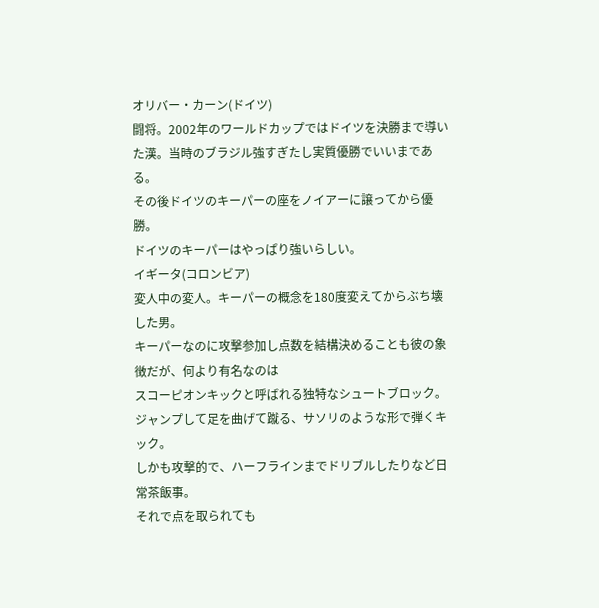オリバー・カーン(ドイツ)
闘将。2002年のワールドカップではドイツを決勝まで導いた漢。当時のブラジル強すぎたし実質優勝でいいまである。
その後ドイツのキーパーの座をノイアーに譲ってから優勝。
ドイツのキーパーはやっぱり強いらしい。
イギータ(コロンビア)
変人中の変人。キーパーの概念を180度変えてからぶち壊した男。
キーパーなのに攻撃参加し点数を結構決めることも彼の象徴だが、何より有名なのは
スコーピオンキックと呼ばれる独特なシュートブロック。ジャンプして足を曲げて蹴る、サソリのような形で弾くキック。
しかも攻撃的で、ハーフラインまでドリブルしたりなど日常茶飯事。
それで点を取られても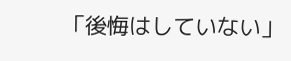「後悔はしていない」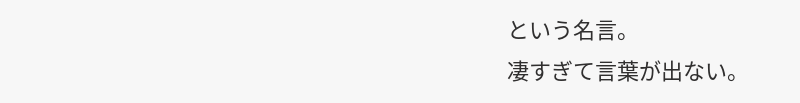という名言。
凄すぎて言葉が出ない。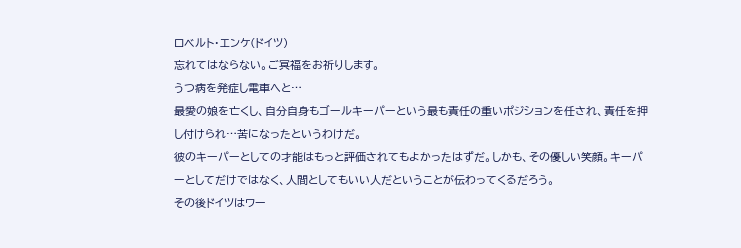ロベルト・エンケ(ドイツ)
忘れてはならない。ご冥福をお祈りします。
うつ病を発症し電車へと…
最愛の娘を亡くし、自分自身もゴールキーパーという最も責任の重いポジションを任され、責任を押し付けられ…苦になったというわけだ。
彼のキーパーとしての才能はもっと評価されてもよかったはずだ。しかも、その優しい笑顔。キーパーとしてだけではなく、人間としてもいい人だということが伝わってくるだろう。
その後ドイツはワー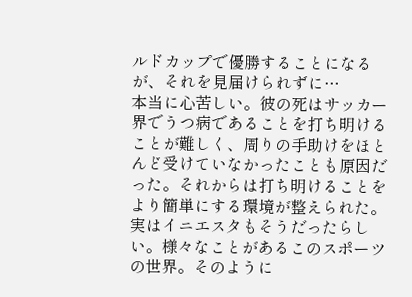ルドカップで優勝することになるが、それを見届けられずに…
本当に心苦しい。彼の死はサッカー界でうつ病であることを打ち明けることが難しく、周りの手助けをほとんど受けていなかったことも原因だった。それからは打ち明けることをより簡単にする環境が整えられた。実はイニエスタもそうだったらしい。様々なことがあるこのスポーツの世界。そのように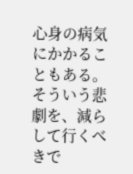心身の病気にかかることもある。そういう悲劇を、減らして行くべきで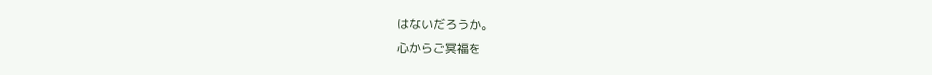はないだろうか。
心からご冥福を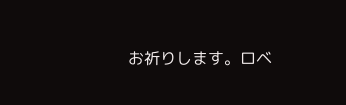お祈りします。ロベ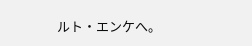ルト・エンケへ。